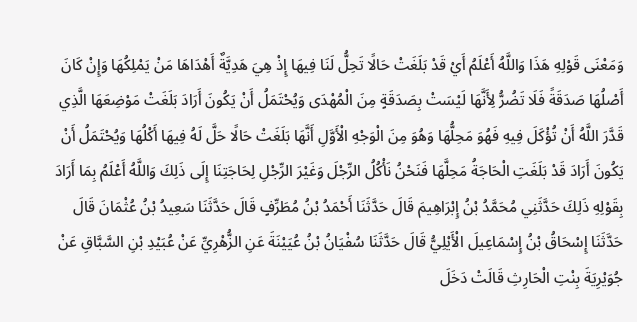وَمَعْنَى قَوْلِهِ هَذَا وَاللَّهُ أَعْلَمُ أَيْ قَدْ بَلَغَتْ حَالًا تَحِلُّ لَنَا فِيهَا إِذْ هِيَ هَدِيَّةٌ أَهْدَاهَا مَنْ يَمْلِكُهَا وَإِنْ كَانَ أَصْلُهَا صَدَقَةً فَلَا تَضُرُّ لِأَنَّهَا لَيْسَتْ بِصَدَقَةٍ مِنَ الْمُهْدَى وَيُحْتَمَلُ أَنْ يَكُونَ أَرَادَ بَلَغَتْ مَوْضِعَهَا الَّذِي قَدَّرَ اللَّهُ أَنْ تُؤْكَلَ فِيهِ فَهُوَ مَحِلُّهَا وَهُوَ مِنَ الْوَجْهِ الْأَوَّلِ أَنَّهَا بَلَغَتْ حَالًا حَلَّ لَهُ فِيهَا أَكْلُهَا وَيُحْتَمَلُ أَنْ يَكُونَ أَرَادَ قَدْ بَلَغَتِ الْحَاجَةُ مَحِلَّهَا فَنَحْنُ نَأْكُلُ الرِّجْلَ وَغَيْرَ الرِّجْلِ لِحَاجَتِنَا إِلَى ذَلِكَ وَاللَّهُ أَعْلَمُ بِمَا أَرَادَ بِقَوْلِهِ ذَلِكَ حَدَّثَنِي مُحَمَّدُ بْنُ إِبْرَاهِيمَ قَالَ حَدَّثَنَا أَحْمَدُ بْنُ مُطَرِّفٍ قَالَ حَدَّثَنَا سَعِيدُ بْنُ عُثْمَانَ قَالَ حَدَّثَنَا إِسْحَاقُ بْنُ إِسْمَاعِيلَ الْأَيْلِيُّ قَالَ حَدَّثَنَا سُفْيَانُ بْنُ عُيَيْنَةَ عَنِ الزُّهْرِيِّ عَنْ عُبَيْدِ بْنِ السَّبَّاقِ عَنْ جُوَيْرِيَةَ بِنْتِ الْحَارِثِ قَالَتْ دَخَلَ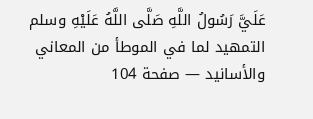عَلَيَّ رَسُولُ اللَّهِ صَلَّى اللَّهُ عَلَيْهِ وسلم
التمهيد لما في الموطأ من المعاني والأسانيد — صفحة 104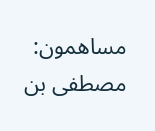مساهمون: مصطفى بن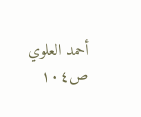أحمد العلوي
ص١٠٤